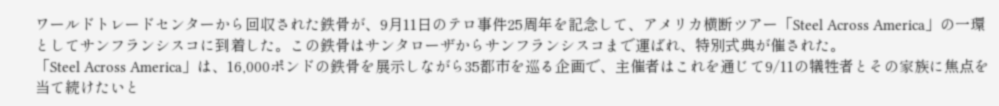ワールドトレードセンターから回収された鉄骨が、9月11日のテロ事件25周年を記念して、アメリカ横断ツアー「Steel Across America」の一環としてサンフランシスコに到着した。この鉄骨はサンタローザからサンフランシスコまで運ばれ、特別式典が催された。
「Steel Across America」は、16,000ポンドの鉄骨を展示しながら35都市を巡る企画で、主催者はこれを通じて9/11の犠牲者とその家族に焦点を当て続けたいと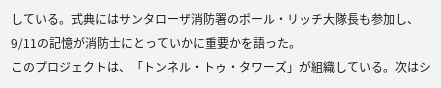している。式典にはサンタローザ消防署のポール・リッチ大隊長も参加し、9/11の記憶が消防士にとっていかに重要かを語った。
このプロジェクトは、「トンネル・トゥ・タワーズ」が組織している。次はシ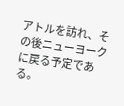アトルを訪れ、その後ニューヨークに戻る予定である。